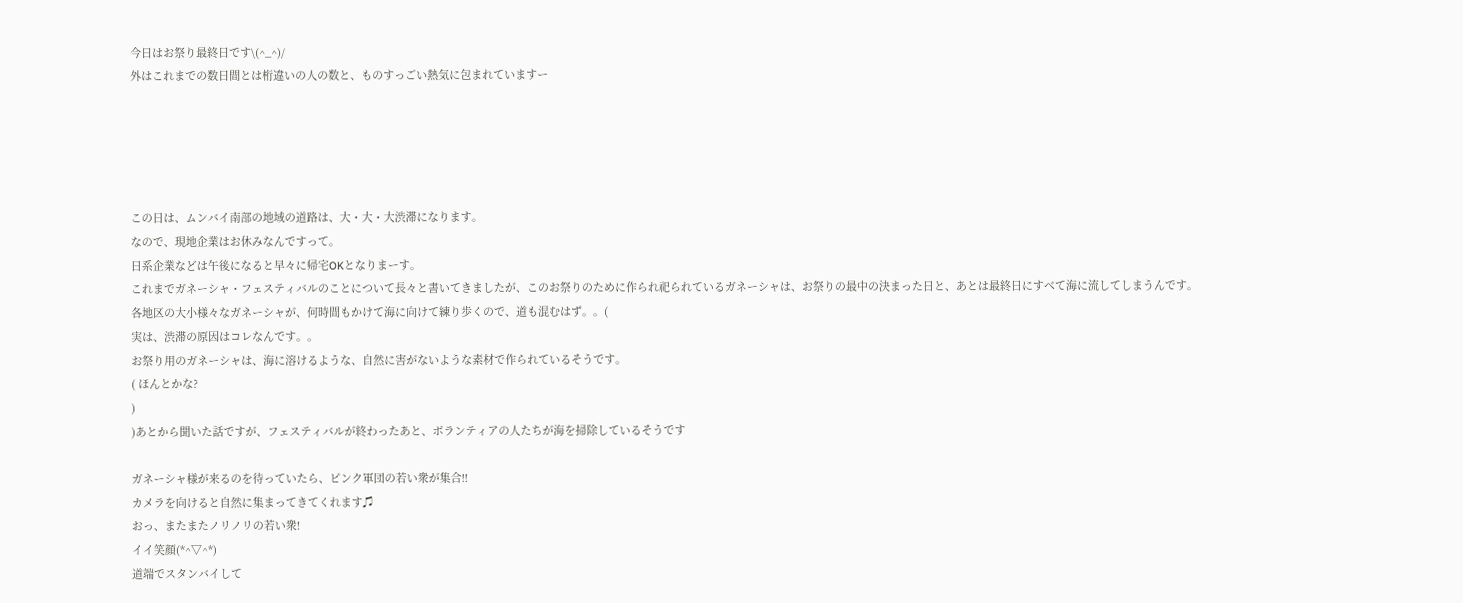今日はお祭り最終日です\(^_^)/
外はこれまでの数日間とは桁違いの人の数と、ものすっごい熱気に包まれていますー





この日は、ムンバイ南部の地域の道路は、大・大・大渋滞になります。
なので、現地企業はお休みなんですって。
日系企業などは午後になると早々に帰宅OKとなりまーす。
これまでガネーシャ・フェスティバルのことについて長々と書いてきましたが、このお祭りのために作られ祀られているガネーシャは、お祭りの最中の決まった日と、あとは最終日にすべて海に流してしまうんです。
各地区の大小様々なガネーシャが、何時間もかけて海に向けて練り歩くので、道も混むはず。。(
実は、渋滞の原因はコレなんです。。
お祭り用のガネーシャは、海に溶けるような、自然に害がないような素材で作られているそうです。
( ほんとかな?
)
)あとから聞いた話ですが、フェスティバルが終わったあと、ボランティアの人たちが海を掃除しているそうです

ガネーシャ様が来るのを待っていたら、ピンク軍団の若い衆が集合!!
カメラを向けると自然に集まってきてくれます♫
おっ、またまたノリノリの若い衆!
イイ笑顔(*^▽^*)
道端でスタンバイして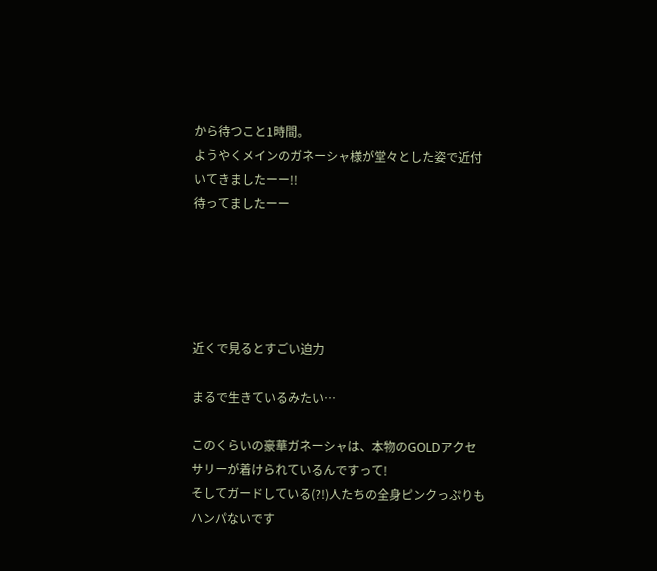から待つこと1時間。
ようやくメインのガネーシャ様が堂々とした姿で近付いてきましたーー!!
待ってましたーー





近くで見るとすごい迫力

まるで生きているみたい…

このくらいの豪華ガネーシャは、本物のGOLDアクセサリーが着けられているんですって!
そしてガードしている(?!)人たちの全身ピンクっぷりもハンパないです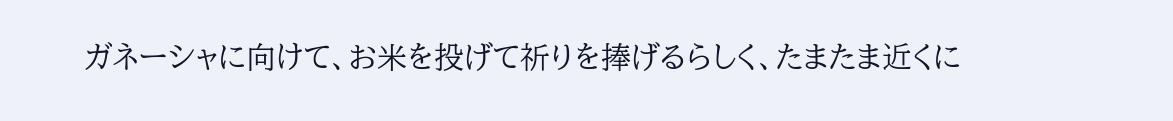ガネーシャに向けて、お米を投げて祈りを捧げるらしく、たまたま近くに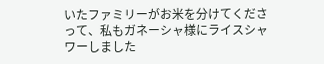いたファミリーがお米を分けてくださって、私もガネーシャ様にライスシャワーしました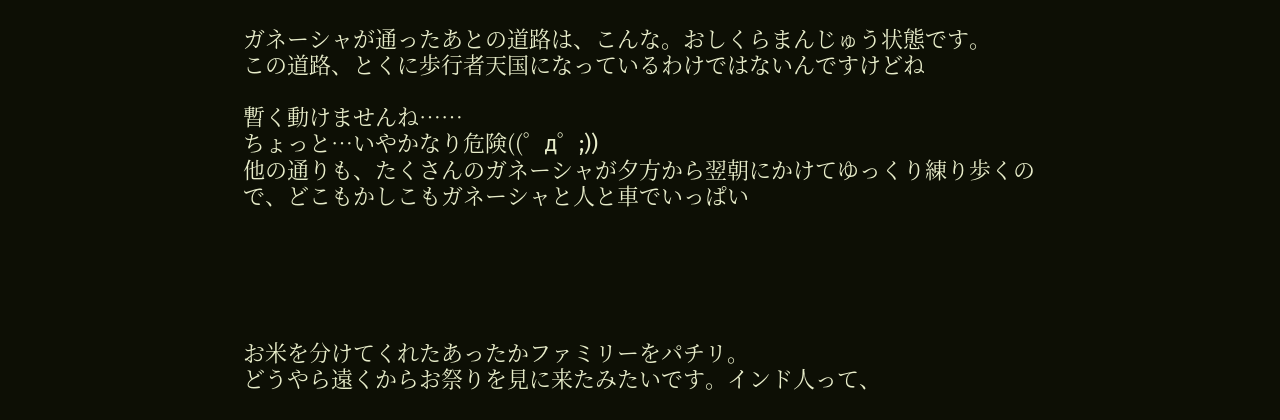ガネーシャが通ったあとの道路は、こんな。おしくらまんじゅう状態です。
この道路、とくに歩行者天国になっているわけではないんですけどね

暫く動けませんね……
ちょっと…いやかなり危険((゜д゜;))
他の通りも、たくさんのガネーシャが夕方から翌朝にかけてゆっくり練り歩くので、どこもかしこもガネーシャと人と車でいっぱい





お米を分けてくれたあったかファミリーをパチリ。
どうやら遠くからお祭りを見に来たみたいです。インド人って、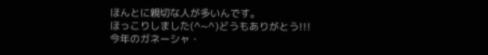ほんとに親切な人が多いんです。
ほっこりしました(^~^)どうもありがとう!!!
今年のガネーシャ・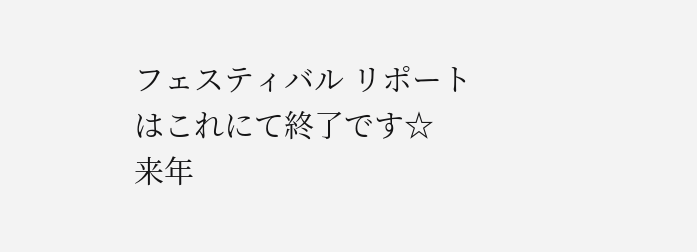フェスティバル リポートはこれにて終了です☆
来年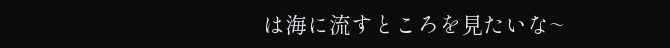は海に流すところを見たいな~